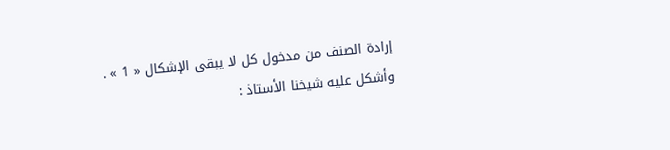إرادة الصنف من مدخول كل لا يبقى الإشكال « 1 » .
وأشكل عليه شيخنا الأستاذ :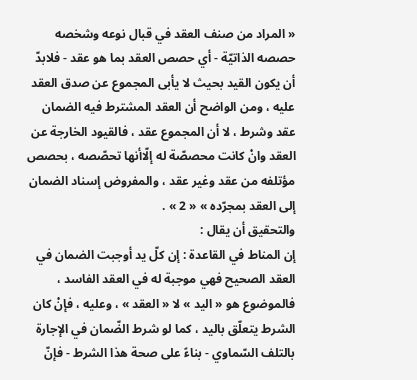« المراد من صنف العقد في قبال نوعه وشخصه حصصه الذاتيّة - أي حصص العقد بما هو عقد - فلابدّ أن يكون القيد بحيث لا يأبى المجموع عن صدق العقد عليه ، ومن الواضح أن العقد المشترط فيه الضمان عقد وشرط ، لا أن المجموع عقد ، فالقيود الخارجة عن العقد وانْ كانت محصصّة له إلّاأنها تحصّصه ، بحصص مؤتلفه من عقد وغير عقد ، والمفروض إسناد الضمان إلى العقد بمجرّده » « 2 » .
والتحقيق أن يقال :
إن المناط في القاعدة : إن كلّ يد أوجبت الضمان في العقد الصحيح فهي موجبة له في العقد الفاسد ، فالموضوع هو « اليد » لا « العقد » ، وعليه ، فإنْ كان الشرط يتعلّق باليد ، كما لو شرط الضّمان في الإجارة بالتلف السّماوي - بناءً على صحة هذا الشرط - فإنّ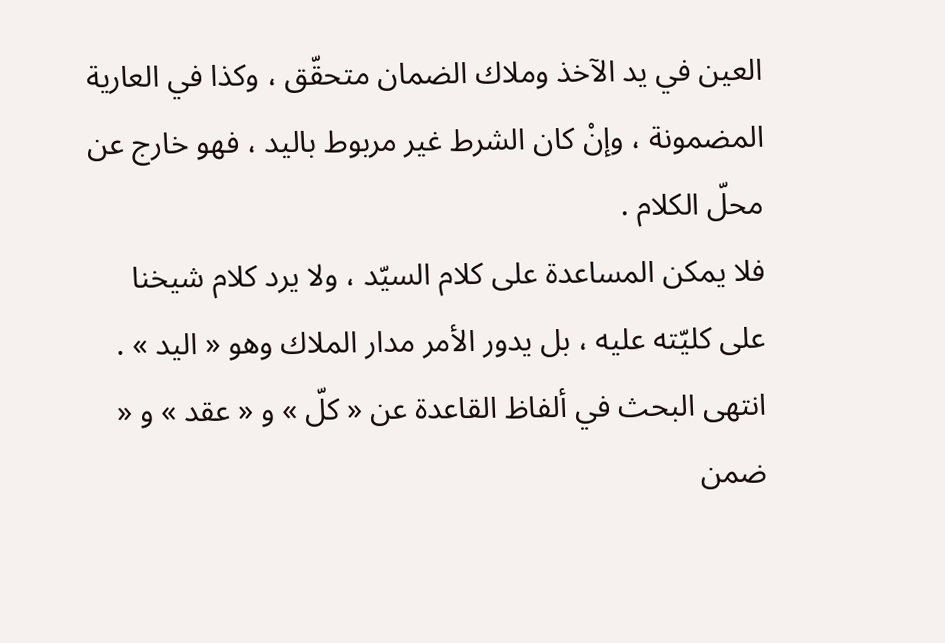العين في يد الآخذ وملاك الضمان متحقّق ، وكذا في العارية المضمونة ، وإنْ كان الشرط غير مربوط باليد ، فهو خارج عن محلّ الكلام .
فلا يمكن المساعدة على كلام السيّد ، ولا يرد كلام شيخنا على كليّته عليه ، بل يدور الأمر مدار الملاك وهو « اليد » .
انتهى البحث في ألفاظ القاعدة عن « كلّ » و « عقد » و « ضمن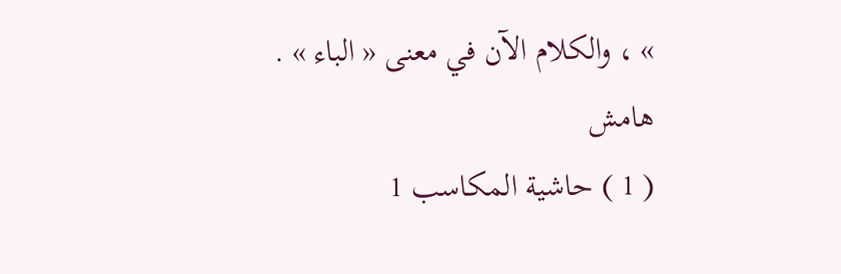» ، والكلام الآن في معنى « الباء » .
هامش
( 1 ) حاشية المكاسب 1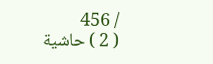/ 456
( 2 ) حاشية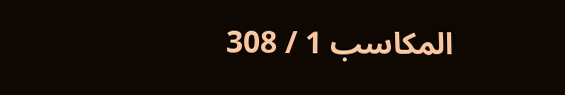المكاسب 1 / 308